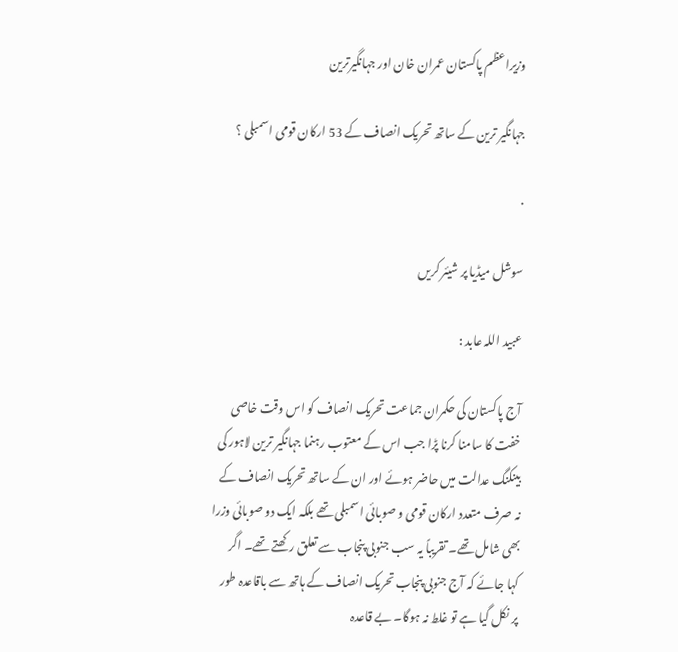وزیراعظم پاکستان عمران خان اور جہانگیرترین

جہانگیر ترین کے ساتھ تحریک انصاف کے 53 ارکان قومی اسمبلی ؟

·

سوشل میڈیا پر شیئر کریں

عبید اللہ عابد :

آج پاکستان کی حکمران جماعت تحریک انصاف کو اس وقت خاصی خفت کا سامنا کرنا پڑا جب اس کے معتوب رہنما جہانگیر ترین لاہور کی بینکنگ عدالت میں حاضر ہوئے اور ان کے ساتھ تحریک انصاف کے نہ صرف متعدد ارکان قومی و صوبائی اسمبلی تھے بلکہ ایک دو صوبائی وزرا بھی شامل تھے۔ تقریباً یہ سب جنوبی پنجاب سے تعلق رکھتے تھے۔ اگر کہا جائے کہ آج جنوبی پنجاب تحریک انصاف کے ہاتھ سے باقاعدہ طور پر نکل گیا ہے تو غلط نہ ہوگا۔ بے قاعدہ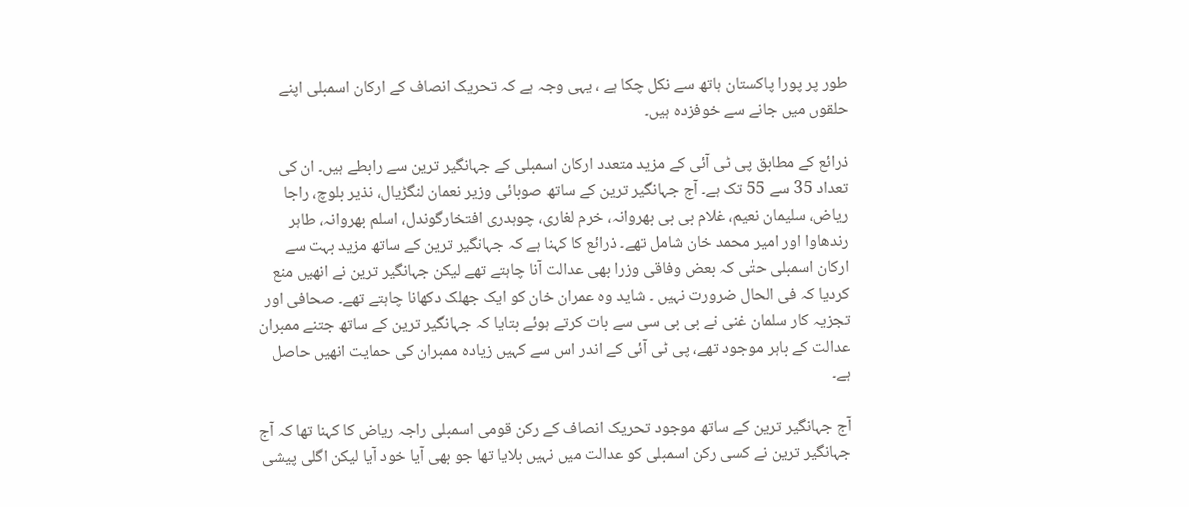طور پر پورا پاکستان ہاتھ سے نکل چکا ہے ، یہی وجہ ہے کہ تحریک انصاف کے ارکان اسمبلی اپنے حلقوں میں جانے سے خوفزدہ ہیں۔

ذرائع کے مطابق پی ٹی آئی کے مزید متعدد ارکان اسمبلی کے جہانگیر ترین سے رابطے ہیں۔ ان کی تعداد 35 سے 55 تک ہے۔ آج جہانگیر ترین کے ساتھ صوبائی وزیر نعمان لنگڑیال، نذیر بلوچ، راجا ریاض، سلیمان نعیم، غلام بی بی بھروانہ، خرم لغاری، چوہدری افتخارگوندل، اسلم بھروانہ، طاہر رندھاوا اور امیر محمد خان شامل تھے۔ ذرائع کا کہنا ہے کہ جہانگیر ترین کے ساتھ مزید بہت سے ارکان اسمبلی حتٰی کہ بعض وفاقی وزرا بھی عدالت آنا چاہتے تھے لیکن جہانگیر ترین نے انھیں منع کردیا کہ فی الحال ضرورت نہیں ۔ شاید وہ عمران خان کو ایک جھلک دکھانا چاہتے تھے۔ صحافی اور تجزیہ کار سلمان غنی نے بی بی سی سے بات کرتے ہوئے بتایا کہ جہانگیر ترین کے ساتھ جتنے ممبران عدالت کے باہر موجود تھے، پی ٹی آئی کے اندر اس سے کہیں زیادہ ممبران کی حمایت انھیں حاصل ہے۔

آج جہانگیر ترین کے ساتھ موجود تحریک انصاف کے رکن قومی اسمبلی راجہ ریاض کا کہنا تھا کہ آج جہانگیر ترین نے کسی رکن اسمبلی کو عدالت میں نہیں بلایا تھا جو بھی آیا خود آیا لیکن اگلی پیشی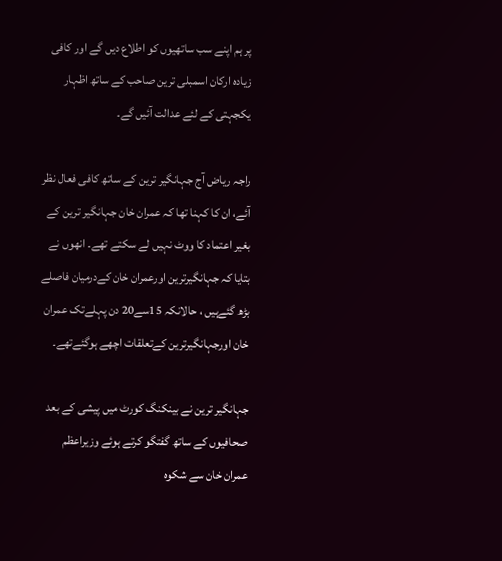پر ہم اپنے سب ساتھیوں کو اطلاع دیں گے اور کافی زیادہ ارکان اسمبلی ترین صاحب کے ساتھ اظہار یکجہتی کے لئے عدالت آئیں گے۔

راجہ ریاض آج جہانگیر ترین کے ساتھ کافی فعال نظر آئے، ان کا کہنا تھا کہ عمران خان جہانگیر ترین کے بغیر اعتماد کا ووٹ نہیں لے سکتے تھے۔ انھوں نے بتایا کہ جہانگیرترین اورعمران خان کےدرمیان فاصلے بڑھ گئےہیں ، حالانکہ 15سے20 دن پہلےتک عمران خان اورجہانگیرترین کےتعلقات اچھے ہوگئےتھے۔

جہانگیر ترین نے بینکنگ کورٹ میں پیشی کے بعد صحافیوں کے ساتھ گفتگو کرتے ہوئے وزیراعظم عمران خان سے شکوہ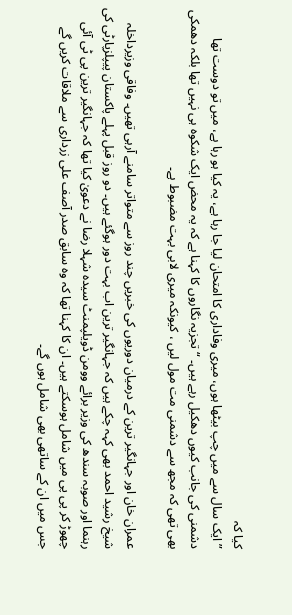کیا کہ
” ایک سال سے میں چپ بیٹھا ہوں، میری وفاداری کا امتحان لیا جا رہا ہے، یہ کیا ہو رہا ہے، میں تو دوست تھا دشمنی کی جانب کیوں دھکیل رہے ہیں۔ “ تجزیہ نگاروں کا کہنا ہے کہ یہ محض ایک شکوہ ہی نہیں تھا بلکہ دھمکی بھی تھی کہ مجھ سے دشمنی مت مول لیں ، کیونکہ میری لابی بہت مضبوط ہے۔

عمران خان اور جہانگیر ترین کے درمیان دوریوں کی خبریں چند روز سے متواتر سامنے آرہی تھیں۔ وفاقی وزیرداخلہ شیخ رشید احمد بھی کہہ چکے ہیں کہ جہانگیر ترین اب بہت دور ہوگئے ہیں۔ دو روز قبل پہلے پاکستان پیپلزپارٹی کی رہنما اور صوبہ سندھ کی وزیر برائے وومن ڈویلپمنٹ سیدہ شہلا رضا نے دعویٰ کیا تھا کہ جہانگیر ترین پی ٹی آئی چھوڑ کر پی پی میں شامل ہوسکتے ہیں۔ ان کا کہنا تھا کہ وہ سابق صدر آصف علی زرداری سے ملاقات کریں گے جس میں ان کے ساتھی بھی شامل ہوں گے۔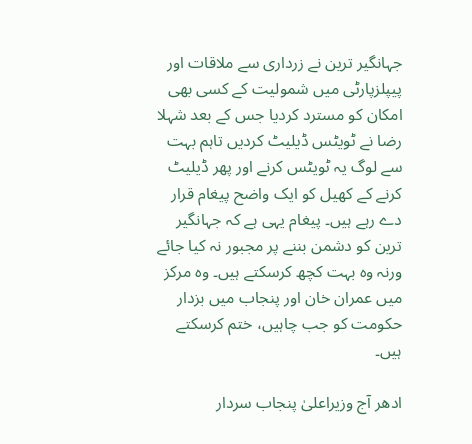جہانگیر ترین نے زرداری سے ملاقات اور پیپلزپارٹی میں شمولیت کے کسی بھی امکان کو مسترد کردیا جس کے بعد شہلا رضا نے ٹویٹس ڈیلیٹ کردیں تاہم بہت سے لوگ یہ ٹویٹس کرنے اور پھر ڈیلیٹ کرنے کے کھیل کو ایک واضح پیغام قرار دے رہے ہیں۔ پیغام یہی ہے کہ جہانگیر ترین کو دشمن بننے پر مجبور نہ کیا جائے ورنہ وہ بہت کچھ کرسکتے ہیں۔ وہ مرکز میں عمران خان اور پنجاب میں بزدار حکومت کو جب چاہیں، ختم کرسکتے ہیں۔

ادھر آج وزیراعلیٰ پنجاب سردار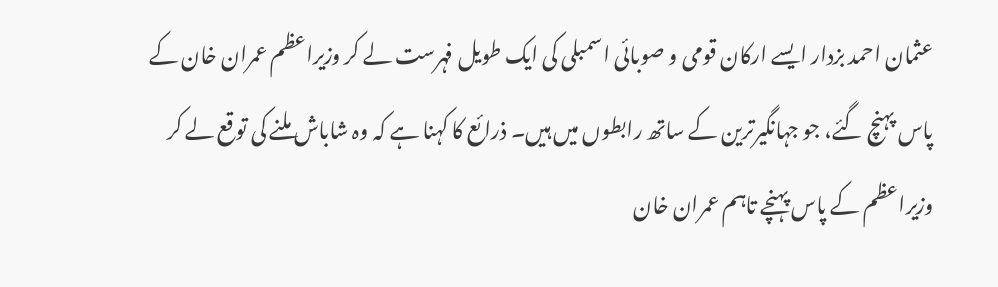عثمان احمد بزدار ایسے ارکان قومی و صوبائی اسمبلی کی ایک طویل فہرست لے کر وزیراعظم عمران خان کے پاس پہنچ گئے، جو جہانگیرترین کے ساتھ رابطوں میں ہیں۔ ذرائع کا کہنا ہے کہ وہ شاباش ملنے کی توقع لے کر وزیراعظم کے پاس پہنچے تاہم عمران خان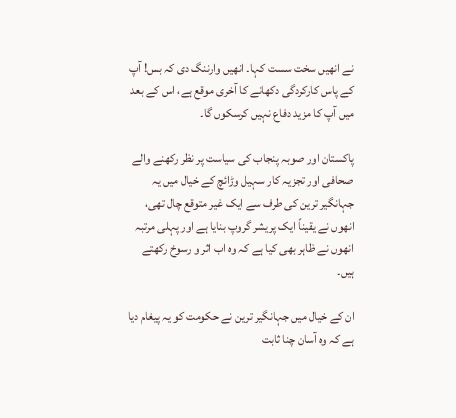نے انھیں سخت سست کہا۔ انھیں وارننگ دی کہ بس! آپ کے پاس کارکردگی دکھانے کا آخری موقع ہے، اس کے بعد میں آپ کا مزید دفاع نہیں کرسکوں گا۔

پاکستان اور صوبہ پنجاب کی سیاست پر نظر رکھنے والے صحافی اور تجزیہ کار سہیل وڑائچ کے خیال میں یہ جہانگیر ترین کی طرف سے ایک غیر متوقع چال تھی، انھوں نے یقیناً ایک پریشر گروپ بنایا ہے اور پہلی مرتبہ انھوں نے ظاہر بھی کیا ہے کہ وہ اب اثر و رسوخ رکھتے ہیں۔

ان کے خیال میں جہانگیر ترین نے حکومت کو یہ پیغام دیا ہے کہ وہ آسان چنا ثابت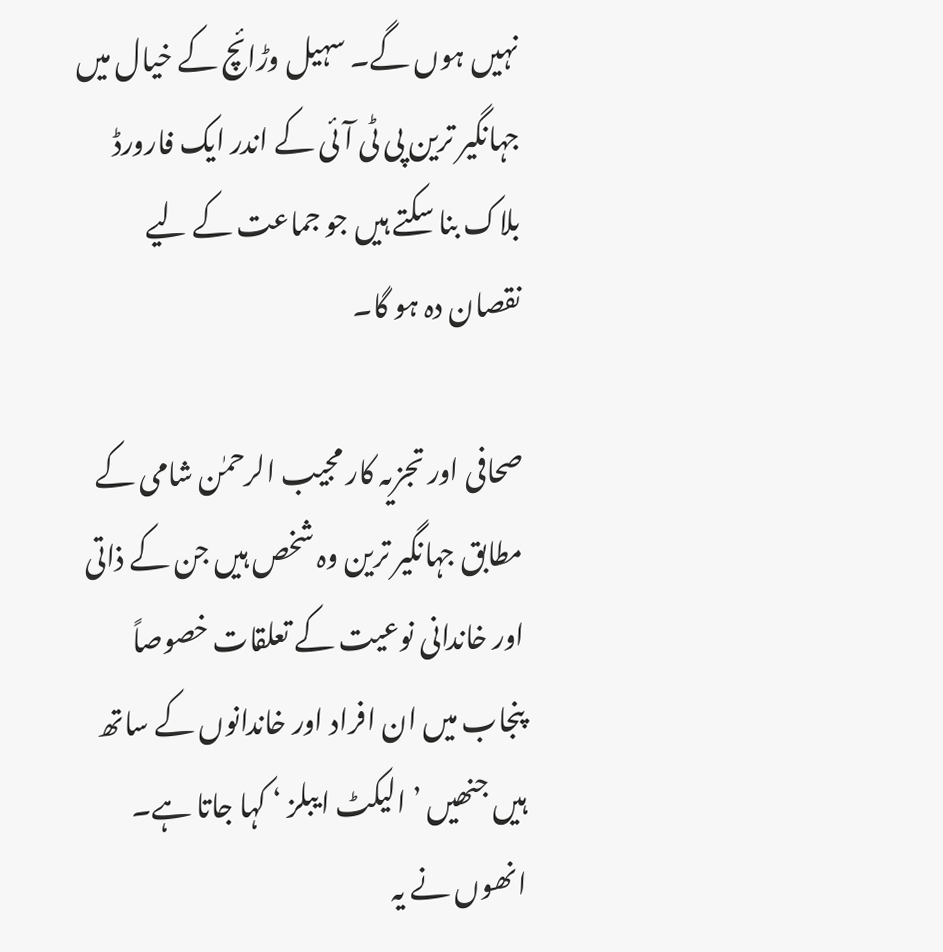نہیں ہوں گے۔ سہیل وڑائچ کے خیال میں جہانگیر ترین پی ٹی آئی کے اندر ایک فارورڈ بلاک بنا سکتے ہیں جو جماعت کے لیے نقصان دہ ہو گا۔

صحافی اور تجزیہ کار مجیب الرحمٰن شامی کے مطابق جہانگیر ترین وہ شخص ہیں جن کے ذاتی اور خاندانی نوعیت کے تعلقات خصوصاً پنجاب میں ان افراد اور خاندانوں کے ساتھ ہیں جنھیں ’ الیکٹ ایبلز ‘ کہا جاتا ہے۔ انھوں نے یہ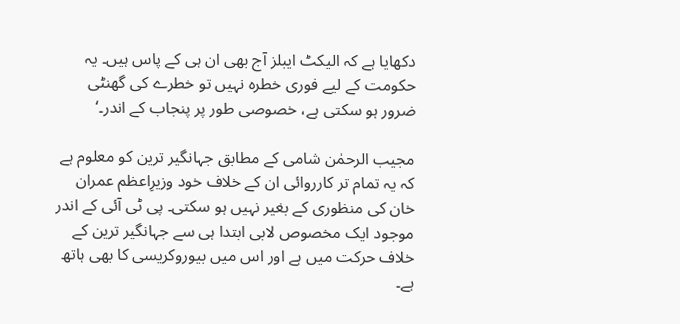دکھایا ہے کہ الیکٹ ایبلز آج بھی ان ہی کے پاس ہیں۔ یہ حکومت کے لیے فوری خطرہ نہیں تو خطرے کی گھنٹی ضرور ہو سکتی ہے، خصوصی طور پر پنجاب کے اندر۔‘

مجیب الرحمٰن شامی کے مطابق جہانگیر ترین کو معلوم ہے کہ یہ تمام تر کارروائی ان کے خلاف خود وزیرِاعظم عمران خان کی منظوری کے بغیر نہیں ہو سکتی۔ پی ٹی آئی کے اندر موجود ایک مخصوص لابی ابتدا ہی سے جہانگیر ترین کے خلاف حرکت میں ہے اور اس میں بیوروکریسی کا بھی ہاتھ ہے۔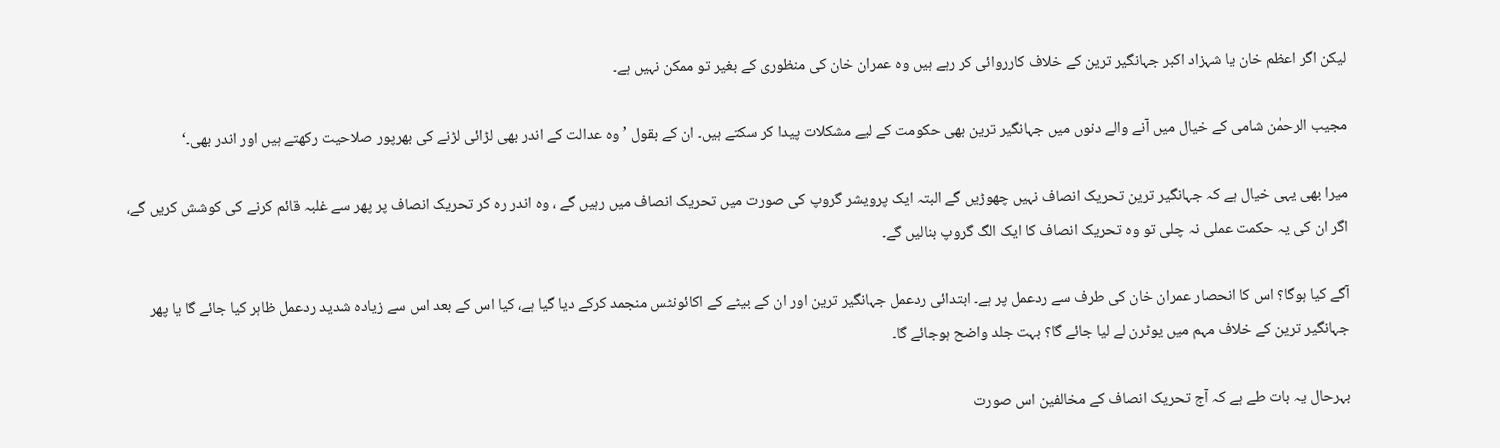لیکن اگر اعظم خان یا شہزاد اکبر جہانگیر ترین کے خلاف کارروائی کر رہے ہیں وہ عمران خان کی منظوری کے بغیر تو ممکن نہیں ہے۔

مجیب الرحمٰن شامی کے خیال میں آنے والے دنوں میں جہانگیر ترین بھی حکومت کے لیے مشکلات پیدا کر سکتے ہیں۔ ان کے بقول ’ وہ عدالت کے اندر بھی لڑائی لڑنے کی بھرپور صلاحیت رکھتے ہیں اور اندر بھی۔‘

میرا بھی یہی خیال ہے کہ جہانگیر ترین تحریک انصاف نہیں چھوڑیں گے البتہ ایک پرویشر گروپ کی صورت میں تحریک انصاف میں رہیں گے ، وہ اندر رہ کر تحریک انصاف پر پھر سے غلبہ قائم کرنے کی کوشش کریں گے، اگر ان کی یہ حکمت عملی نہ چلی تو وہ تحریک انصاف کا ایک الگ گروپ بنالیں گے۔

آگے کیا ہوگا؟ اس کا انحصار عمران خان کی طرف سے ردعمل پر ہے۔ ابتدائی ردعمل جہانگیر ترین اور ان کے بیٹے کے اکائونٹس منجمد کرکے دیا گیا ہے، کیا اس کے بعد اس سے زیادہ شدید ردعمل ظاہر کیا جائے گا یا پھر جہانگیر ترین کے خلاف مہم میں یوٹرن لے لیا جائے گا؟ بہت جلد واضح ہوجائے گا۔

بہرحال یہ بات طے ہے کہ آج تحریک انصاف کے مخالفین اس صورت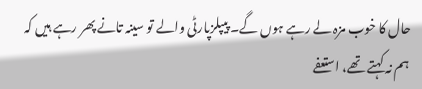حال کا خوب مزہ لے رہے ہوں گے۔ پیپلزپارٹی والے تو سینہ تانے پھر رہے ہیں کہ ہم نہ کہتے تھے، استعفے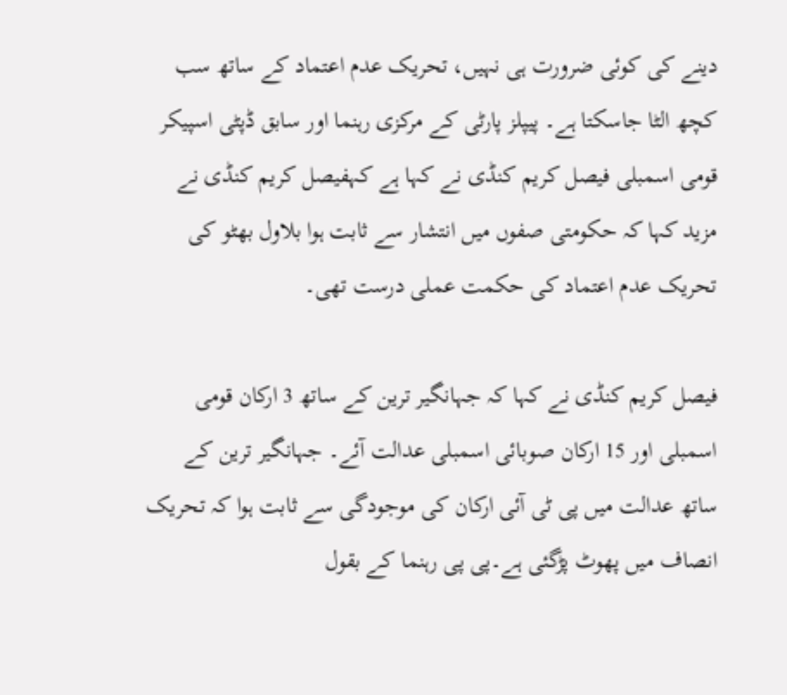دینے کی کوئی ضرورت ہی نہیں، تحریک عدم اعتماد کے ساتھ سب کچھ الٹا جاسکتا ہے۔ پیپلز پارٹی کے مرکزی رہنما اور سابق ڈپٹی اسپیکر قومی اسمبلی فیصل کریم کنڈی نے کہا ہے کہفیصل کریم کنڈی نے مزید کہا کہ حکومتی صفوں میں انتشار سے ثابت ہوا بلاول بھٹو کی تحریک عدم اعتماد کی حکمت عملی درست تھی۔

فیصل کریم کنڈی نے کہا کہ جہانگیر ترین کے ساتھ 3 ارکان قومی اسمبلی اور 15 ارکان صوبائی اسمبلی عدالت آئے۔ جہانگیر ترین کے ساتھ عدالت میں پی ٹی آئی ارکان کی موجودگی سے ثابت ہوا کہ تحریک انصاف میں پھوٹ پڑگئی ہے۔پی پی رہنما کے بقول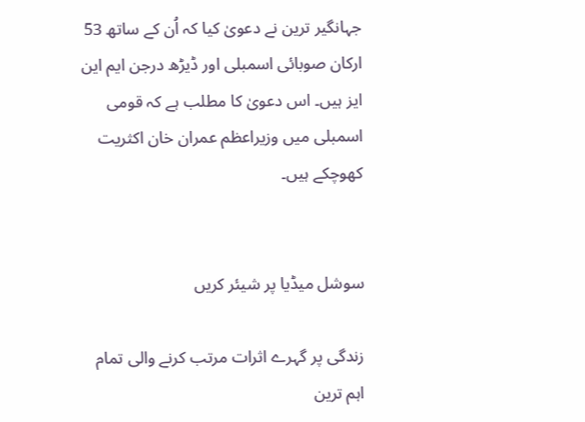جہانگیر ترین نے دعویٰ کیا کہ اُن کے ساتھ 53 ارکان صوبائی اسمبلی اور ڈیڑھ درجن ایم این ایز ہیں۔ اس دعویٰ کا مطلب ہے کہ قومی اسمبلی میں وزیراعظم عمران خان اکثریت کھوچکے ہیں۔


سوشل میڈیا پر شیئر کریں

زندگی پر گہرے اثرات مرتب کرنے والی تمام اہم ترین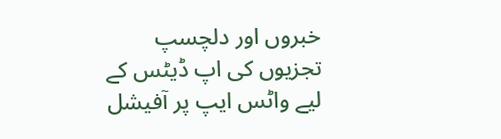خبروں اور دلچسپ تجزیوں کی اپ ڈیٹس کے لیے واٹس ایپ پر آفیشل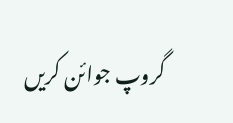گروپ جوائن کریں